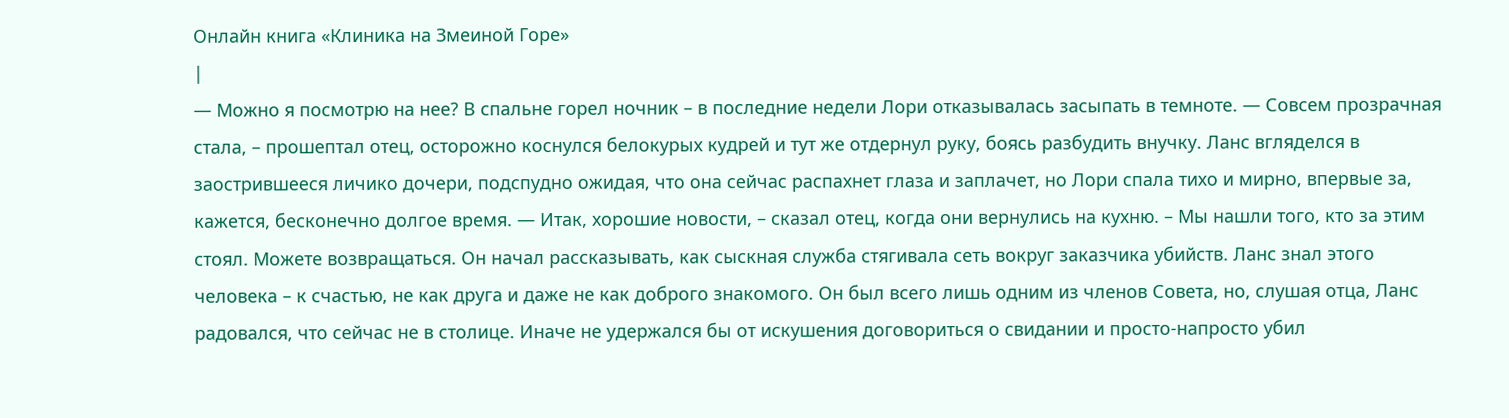Онлайн книга «Клиника на Змеиной Горе»
|
— Можно я посмотрю на нее? В спальне горел ночник – в последние недели Лори отказывалась засыпать в темноте. — Совсем прозрачная стала, – прошептал отец, осторожно коснулся белокурых кудрей и тут же отдернул руку, боясь разбудить внучку. Ланс вгляделся в заострившееся личико дочери, подспудно ожидая, что она сейчас распахнет глаза и заплачет, но Лори спала тихо и мирно, впервые за, кажется, бесконечно долгое время. — Итак, хорошие новости, – сказал отец, когда они вернулись на кухню. – Мы нашли того, кто за этим стоял. Можете возвращаться. Он начал рассказывать, как сыскная служба стягивала сеть вокруг заказчика убийств. Ланс знал этого человека – к счастью, не как друга и даже не как доброго знакомого. Он был всего лишь одним из членов Совета, но, слушая отца, Ланс радовался, что сейчас не в столице. Иначе не удержался бы от искушения договориться о свидании и просто-напросто убил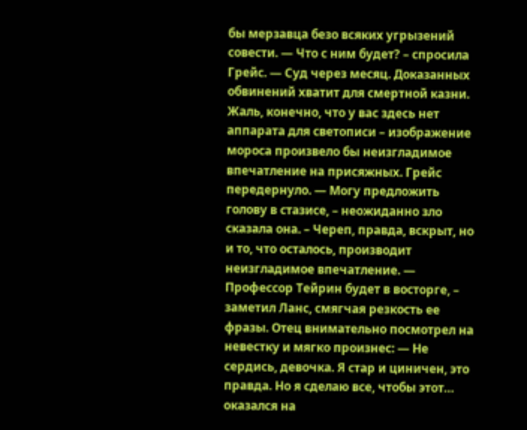бы мерзавца безо всяких угрызений совести. — Что с ним будет? – спросила Грейс. — Суд через месяц. Доказанных обвинений хватит для смертной казни. Жаль, конечно, что у вас здесь нет аппарата для светописи – изображение мороса произвело бы неизгладимое впечатление на присяжных. Грейс передернуло. — Могу предложить голову в стазисе, – неожиданно зло сказала она. – Череп, правда, вскрыт, но и то, что осталось, производит неизгладимое впечатление. — Профессор Тейрин будет в восторге, – заметил Ланс, смягчая резкость ее фразы. Отец внимательно посмотрел на невестку и мягко произнес: — Не сердись, девочка. Я стар и циничен, это правда. Но я сделаю все, чтобы этот… оказался на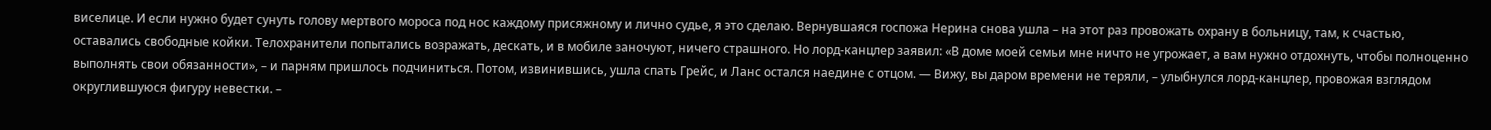виселице. И если нужно будет сунуть голову мертвого мороса под нос каждому присяжному и лично судье, я это сделаю. Вернувшаяся госпожа Нерина снова ушла – на этот раз провожать охрану в больницу, там, к счастью, оставались свободные койки. Телохранители попытались возражать, дескать, и в мобиле заночуют, ничего страшного. Но лорд-канцлер заявил: «В доме моей семьи мне ничто не угрожает, а вам нужно отдохнуть, чтобы полноценно выполнять свои обязанности», – и парням пришлось подчиниться. Потом, извинившись, ушла спать Грейс, и Ланс остался наедине с отцом. — Вижу, вы даром времени не теряли, – улыбнулся лорд-канцлер, провожая взглядом округлившуюся фигуру невестки. –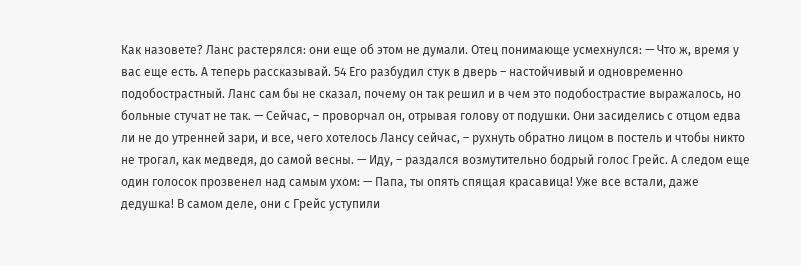Как назовете? Ланс растерялся: они еще об этом не думали. Отец понимающе усмехнулся: — Что ж, время у вас еще есть. А теперь рассказывай. 54 Его разбудил стук в дверь – настойчивый и одновременно подобострастный. Ланс сам бы не сказал, почему он так решил и в чем это подобострастие выражалось, но больные стучат не так. — Сейчас, – проворчал он, отрывая голову от подушки. Они засиделись с отцом едва ли не до утренней зари, и все, чего хотелось Лансу сейчас, – рухнуть обратно лицом в постель и чтобы никто не трогал, как медведя, до самой весны. — Иду, – раздался возмутительно бодрый голос Грейс. А следом еще один голосок прозвенел над самым ухом: — Папа, ты опять спящая красавица! Уже все встали, даже дедушка! В самом деле, они с Грейс уступили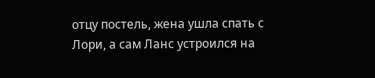отцу постель, жена ушла спать с Лори, а сам Ланс устроился на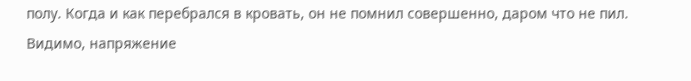полу. Когда и как перебрался в кровать, он не помнил совершенно, даром что не пил. Видимо, напряжение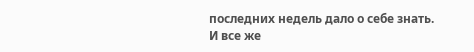последних недель дало о себе знать. И все же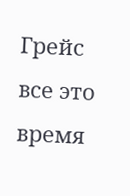Грейс все это время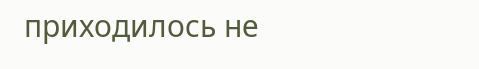приходилось не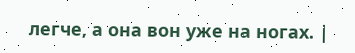легче, а она вон уже на ногах. |